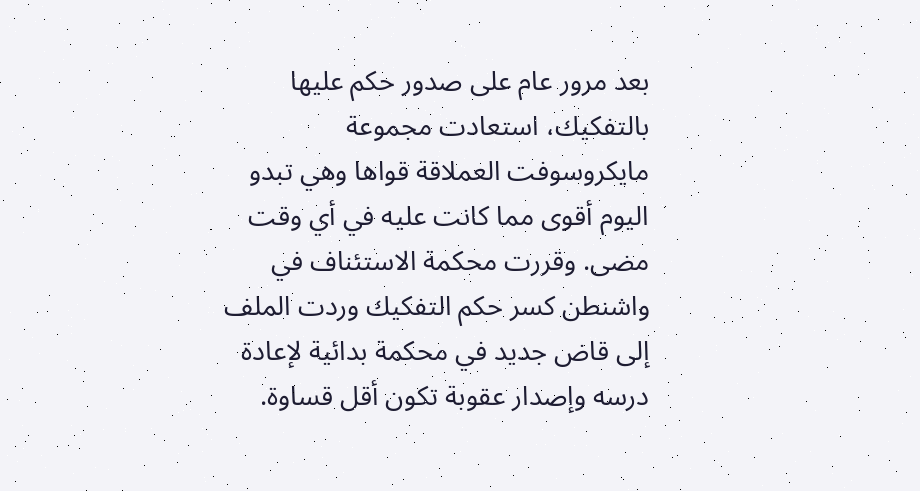بعد مرور عام على صدور حكم عليها بالتفكيك، استعادت مجموعة مايكروسوفت العملاقة قواها وهي تبدو اليوم أقوى مما كانت عليه في أي وقت مضى. وقررت محكمة الاستئناف في واشنطن كسر حكم التفكيك وردت الملف إلى قاض جديد في محكمة بدائية لإعادة درسه وإصدار عقوبة تكون أقل قساوة.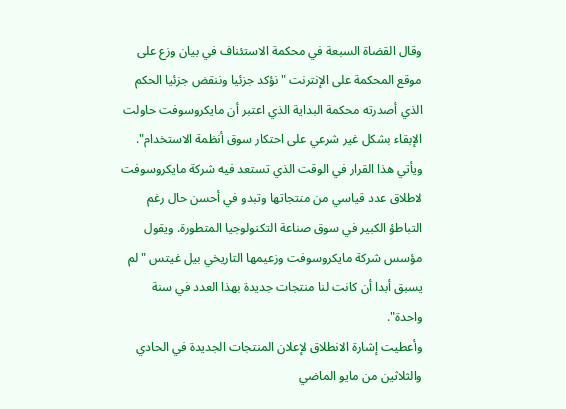وقال القضاة السبعة في محكمة الاستئناف في بيان وزع على موقع المحكمة على الإنترنت "نؤكد جزئيا وننقض جزئيا الحكم الذي أصدرته محكمة البداية الذي اعتبر أن مايكروسوفت حاولت الإبقاء بشكل غير شرعي على احتكار سوق أنظمة الاستخدام".
ويأتي هذا القرار في الوقت الذي تستعد فيه شركة مايكروسوفت لاطلاق عدد قياسي من منتجاتها وتبدو في أحسن حال رغم التباطؤ الكبير في سوق صناعة التكنولوجيا المتطورة. ويقول مؤسس شركة مايكروسوفت وزعيمها التاريخي بيل غيتس "لم يسبق أبدا أن كانت لنا منتجات جديدة بهذا العدد في سنة واحدة".
وأعطيت إشارة الانطلاق لإعلان المنتجات الجديدة في الحادي والثلاثين من مايو الماضي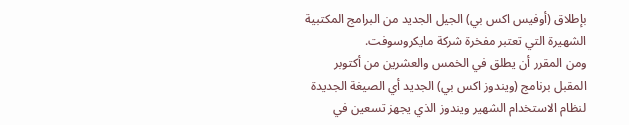بإطلاق (أوفيس اكس بي) الجيل الجديد من البرامج المكتبية الشهيرة التي تعتبر مفخرة شركة مايكروسوفت.
ومن المقرر أن يطلق في الخمس والعشرين من أكتوبر المقبل برنامج (ويندوز اكس بي) الجديد أي الصيغة الجديدة لنظام الاستخدام الشهير ويندوز الذي يجهز تسعين في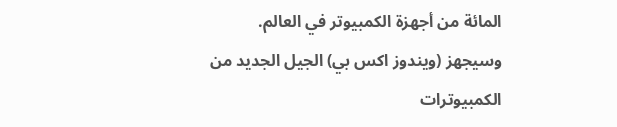المائة من أجهزة الكمبيوتر في العالم.
وسيجهز (ويندوز اكس بي) الجيل الجديد من الكمبيوترات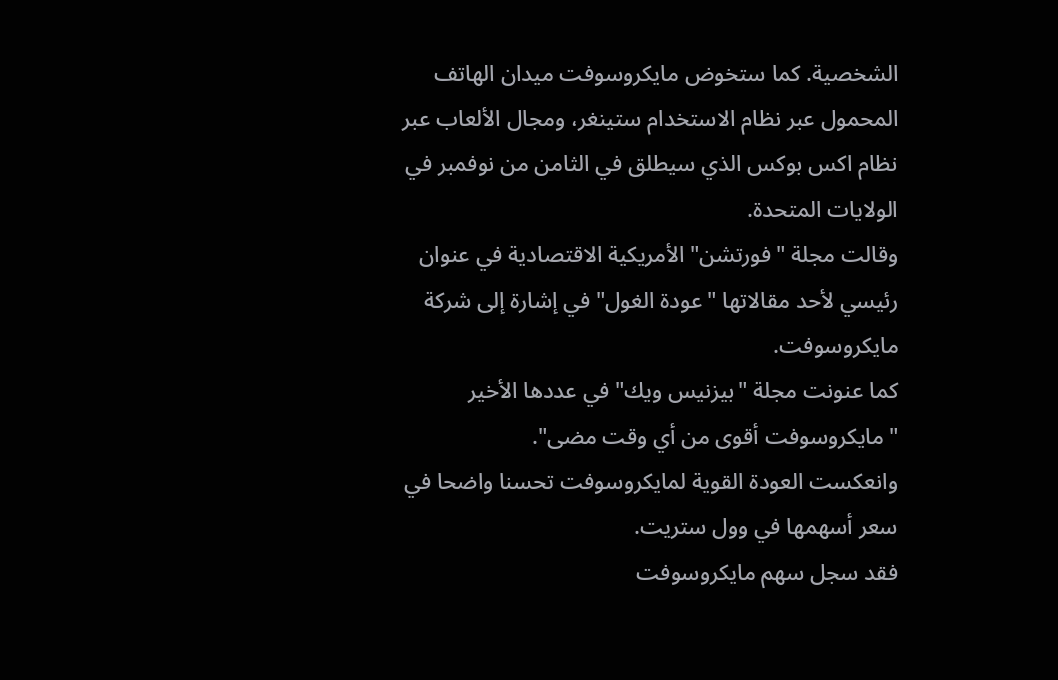الشخصية. كما ستخوض مايكروسوفت ميدان الهاتف المحمول عبر نظام الاستخدام ستينغر، ومجال الألعاب عبر نظام اكس بوكس الذي سيطلق في الثامن من نوفمبر في الولايات المتحدة.
وقالت مجلة "فورتشن" الأمريكية الاقتصادية في عنوان رئيسي لأحد مقالاتها "عودة الغول" في إشارة إلى شركة مايكروسوفت.
كما عنونت مجلة "بيزنيس ويك" في عددها الأخير "مايكروسوفت أقوى من أي وقت مضى".
وانعكست العودة القوية لمايكروسوفت تحسنا واضحا في سعر أسهمها في وول ستريت.
فقد سجل سهم مايكروسوفت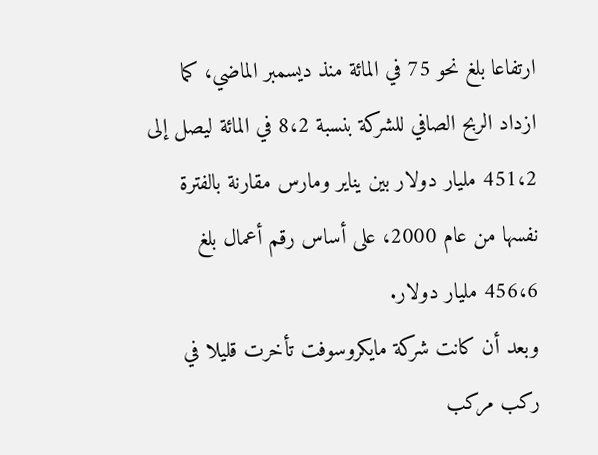ارتفاعا بلغ نحو 75 في المائة منذ ديسمبر الماضي، كما ازداد الربح الصافي للشركة بنسبة 8،2 في المائة ليصل إلى 451،2 مليار دولار بين يناير ومارس مقارنة بالفترة نفسها من عام 2000، على أساس رقم أعمال بلغ 456،6 مليار دولار.
وبعد أن كانت شركة مايكروسوفت تأخرت قليلا في ركب مركب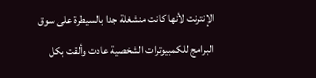الإنترنت لأنها كانت منشغلة جدا بالسيطرة على سوق البرامج للكمبيوترات الشخصية عادت وألقت بكل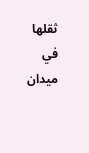ثقلها في ميدان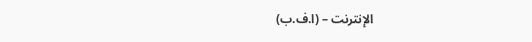الإنترنت – (ا.ف.ب)